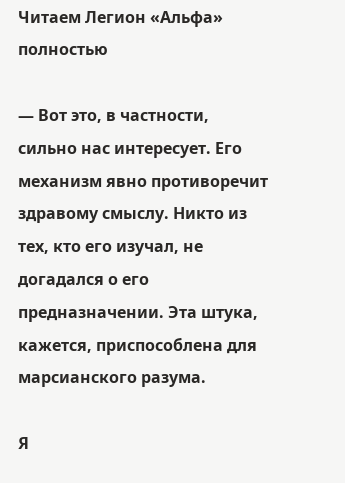Читаем Легион «Альфа» полностью

— Вот это, в частности, сильно нас интересует. Его механизм явно противоречит здравому смыслу. Никто из тех, кто его изучал, не догадался о его предназначении. Эта штука, кажется, приспособлена для марсианского разума.

Я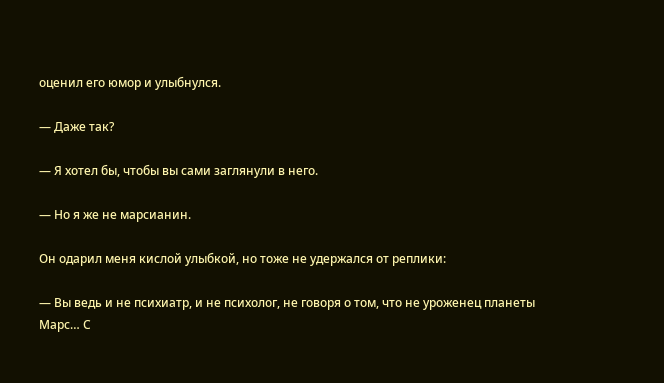оценил его юмор и улыбнулся.

— Даже так?

— Я хотел бы, чтобы вы сами заглянули в него.

— Но я же не марсианин.

Он одарил меня кислой улыбкой, но тоже не удержался от реплики:

— Вы ведь и не психиатр, и не психолог, не говоря о том, что не уроженец планеты Марс… С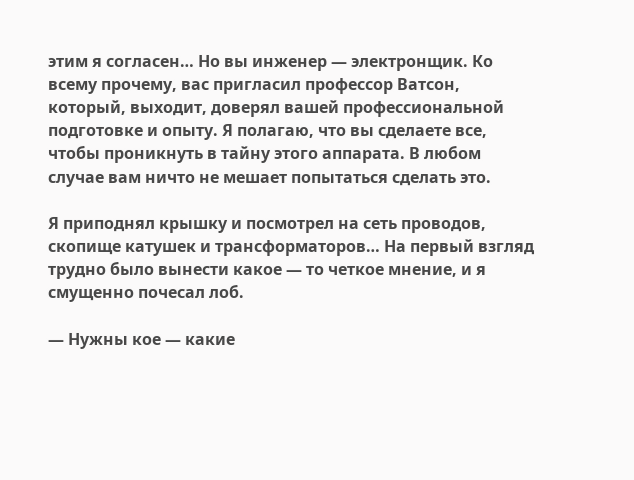этим я согласен… Но вы инженер — электронщик. Ко всему прочему, вас пригласил профессор Ватсон, который, выходит, доверял вашей профессиональной подготовке и опыту. Я полагаю, что вы сделаете все, чтобы проникнуть в тайну этого аппарата. В любом случае вам ничто не мешает попытаться сделать это.

Я приподнял крышку и посмотрел на сеть проводов, скопище катушек и трансформаторов… На первый взгляд трудно было вынести какое — то четкое мнение, и я смущенно почесал лоб.

— Нужны кое — какие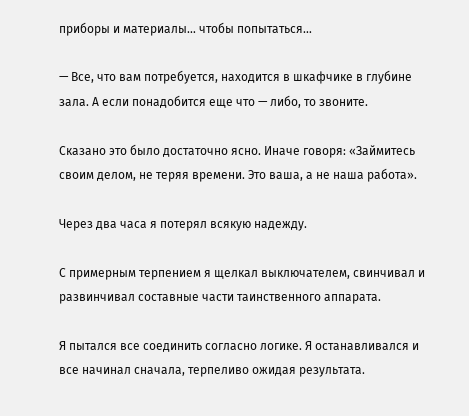приборы и материалы… чтобы попытаться…

— Все, что вам потребуется, находится в шкафчике в глубине зала. А если понадобится еще что — либо, то звоните.

Сказано это было достаточно ясно. Иначе говоря: «Займитесь своим делом, не теряя времени. Это ваша, а не наша работа».

Через два часа я потерял всякую надежду.

С примерным терпением я щелкал выключателем, свинчивал и развинчивал составные части таинственного аппарата.

Я пытался все соединить согласно логике. Я останавливался и все начинал сначала, терпеливо ожидая результата.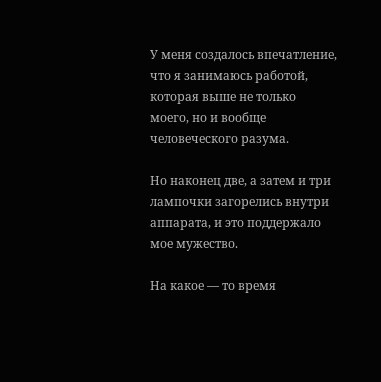У меня создалось впечатление, что я занимаюсь работой, которая выше не только моего, но и вообще человеческого разума.

Но наконец две, а затем и три лампочки загорелись внутри аппарата, и это поддержало мое мужество.

На какое — то время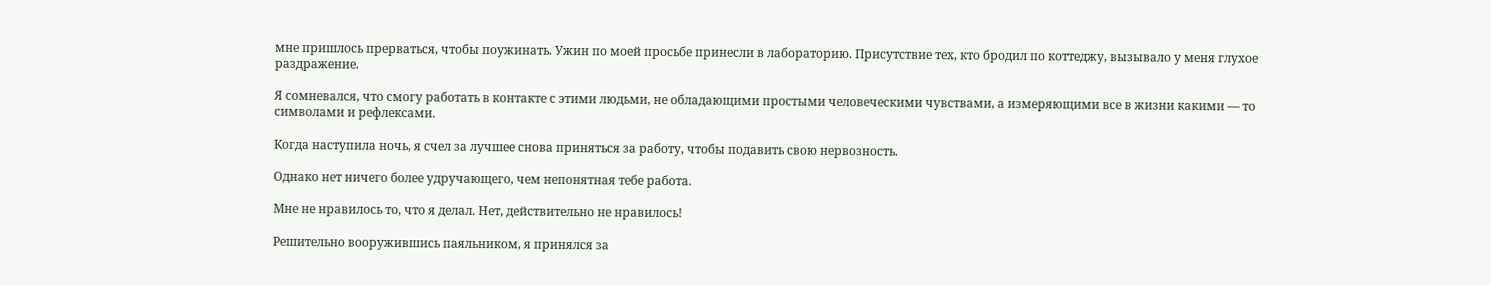мне пришлось прерваться, чтобы поужинать. Ужин по моей просьбе принесли в лабораторию. Присутствие тех, кто бродил по коттеджу, вызывало у меня глухое раздражение.

Я сомневался, что смогу работать в контакте с этими людьми, не обладающими простыми человеческими чувствами, а измеряющими все в жизни какими — то символами и рефлексами.

Когда наступила ночь, я счел за лучшее снова приняться за работу, чтобы подавить свою нервозность.

Однако нет ничего более удручающего, чем непонятная тебе работа.

Мне не нравилось то, что я делал. Нет, действительно не нравилось!

Решительно вооружившись паяльником, я принялся за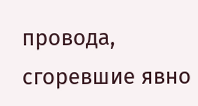провода, сгоревшие явно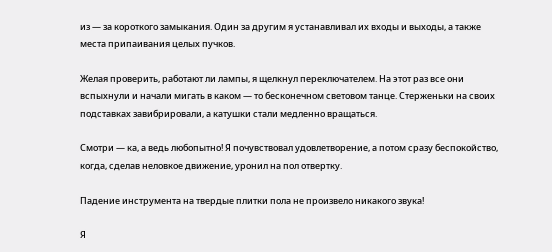из — за короткого замыкания. Один за другим я устанавливал их входы и выходы, а также места припаивания целых пучков.

Желая проверить, работают ли лампы, я щелкнул переключателем. На этот раз все они вспыхнули и начали мигать в каком — то бесконечном световом танце. Стерженьки на своих подставках завибрировали, а катушки стали медленно вращаться.

Смотри — ка, а ведь любопытно! Я почувствовал удовлетворение, а потом сразу беспокойство, когда, сделав неловкое движение, уронил на пол отвертку.

Падение инструмента на твердые плитки пола не произвело никакого звука!

Я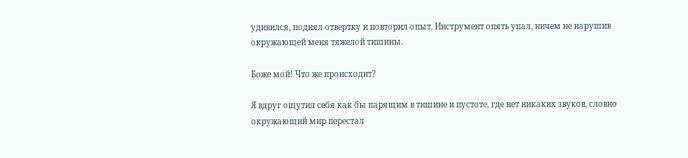удивился, поднял отвертку и повторил опыт. Инструмент опять упал, ничем не нарушив окружающей меня тяжелой тишины.

Боже мой! Что же происходит?

Я вдруг ощутил себя как бы парящим в тишине и пустоте, где нет никаких звуков, словно окружающий мир перестал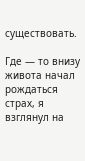существовать.

Где — то внизу живота начал рождаться страх, я взглянул на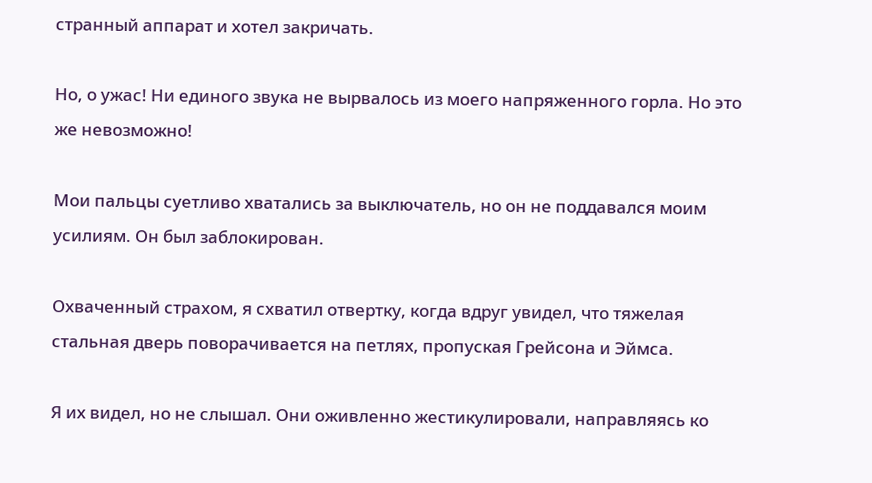странный аппарат и хотел закричать.

Но, о ужас! Ни единого звука не вырвалось из моего напряженного горла. Но это же невозможно!

Мои пальцы суетливо хватались за выключатель, но он не поддавался моим усилиям. Он был заблокирован.

Охваченный страхом, я схватил отвертку, когда вдруг увидел, что тяжелая стальная дверь поворачивается на петлях, пропуская Грейсона и Эймса.

Я их видел, но не слышал. Они оживленно жестикулировали, направляясь ко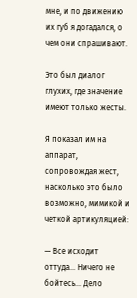мне, и по движению их губ я догадался, о чем они спрашивают.

Это был диалог глухих, где значение имеют только жесты.

Я показал им на аппарат, сопровождая жест, насколько это было возможно, мимикой и четкой артикуляцией:

— Все исходит оттуда… Ничего не бойтесь… Дело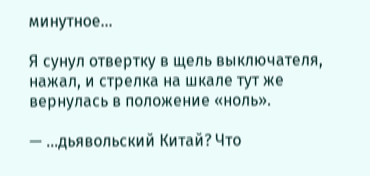минутное…

Я сунул отвертку в щель выключателя, нажал, и стрелка на шкале тут же вернулась в положение «ноль».

— …дьявольский Китай? Что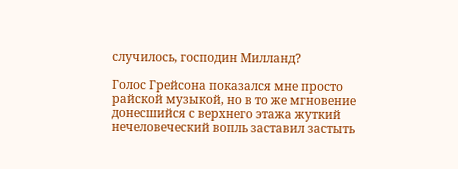случилось, господин Милланд?

Голос Грейсона показался мне просто райской музыкой, но в то же мгновение донесшийся с верхнего этажа жуткий нечеловеческий вопль заставил застыть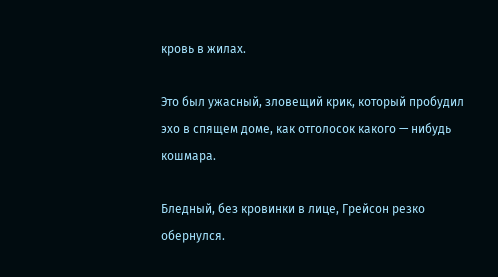кровь в жилах.

Это был ужасный, зловещий крик, который пробудил эхо в спящем доме, как отголосок какого — нибудь кошмара.

Бледный, без кровинки в лице, Грейсон резко обернулся.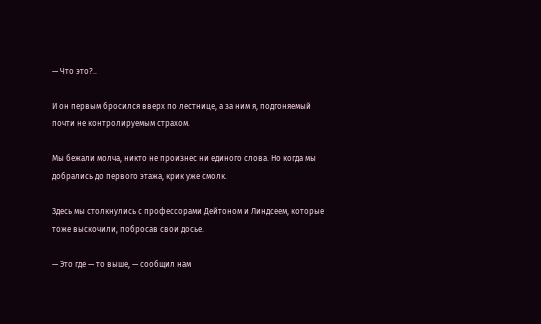— Что это?..

И он первым бросился вверх по лестнице, а за ним я, подгоняемый почти не контролируемым страхом.

Мы бежали молча, никто не произнес ни единого слова. Но когда мы добрались до первого этажа, крик уже смолк.

Здесь мы столкнулись с профессорами Дейтоном и Линдсеем, которые тоже выскочили, побросав свои досье.

— Это где — то выше, — сообщил нам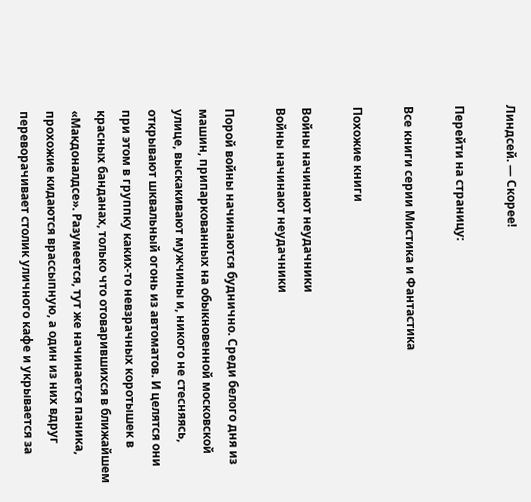Линдсей. — Скорее!

Перейти на страницу:

Все книги серии Мистика и Фантастика

Похожие книги

Войны начинают неудачники
Войны начинают неудачники

Порой войны начинаются буднично. Среди белого дня из машин, припаркованных на обыкновенной московской улице, выскакивают мужчины и, никого не стесняясь, открывают шквальный огонь из автоматов. И целятся они при этом в группку каких-то невзрачных коротышек в красных банданах, только что отоварившихся в ближайшем «Макдоналдсе». Разумеется, тут же начинается паника, прохожие кидаются врассыпную, а один из них вдруг переворачивает столик уличного кафе и укрывается за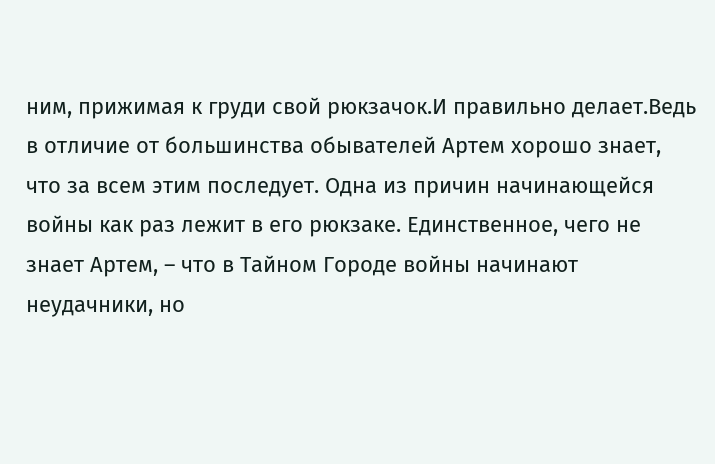ним, прижимая к груди свой рюкзачок.И правильно делает.Ведь в отличие от большинства обывателей Артем хорошо знает, что за всем этим последует. Одна из причин начинающейся войны как раз лежит в его рюкзаке. Единственное, чего не знает Артем, – что в Тайном Городе войны начинают неудачники, но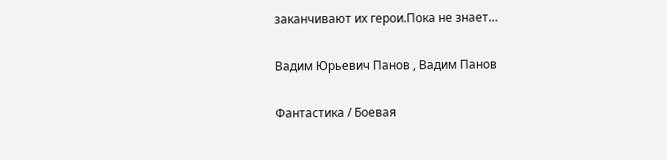заканчивают их герои.Пока не знает…

Вадим Юрьевич Панов , Вадим Панов

Фантастика / Боевая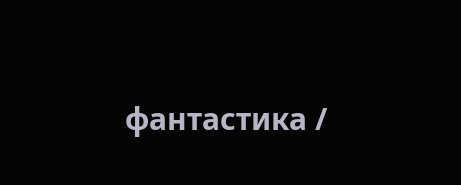фантастика /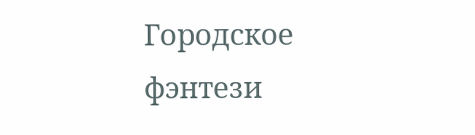Городское фэнтези